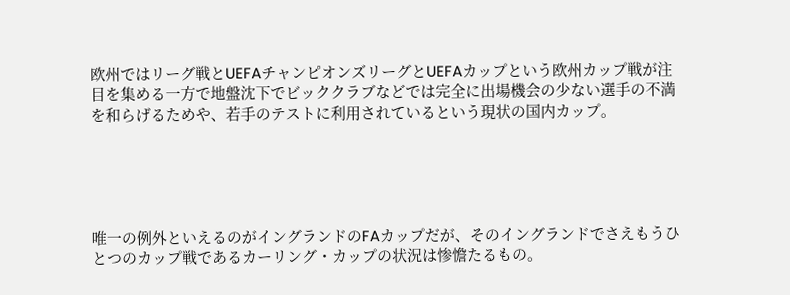欧州ではリーグ戦とUEFAチャンピオンズリーグとUEFAカップという欧州カップ戦が注目を集める一方で地盤沈下でビッククラブなどでは完全に出場機会の少ない選手の不満を和らげるためや、若手のテストに利用されているという現状の国内カップ。





唯一の例外といえるのがイングランドのFAカップだが、そのイングランドでさえもうひとつのカップ戦であるカーリング・カップの状況は惨憺たるもの。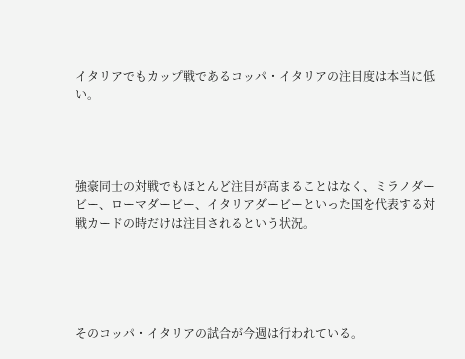イタリアでもカップ戦であるコッパ・イタリアの注目度は本当に低い。




強豪同士の対戦でもほとんど注目が高まることはなく、ミラノダービー、ローマダービー、イタリアダービーといった国を代表する対戦カードの時だけは注目されるという状況。





そのコッパ・イタリアの試合が今週は行われている。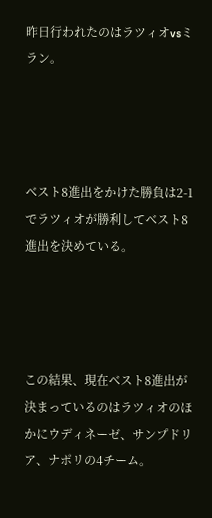昨日行われたのはラツィオvsミラン。




ベスト8進出をかけた勝負は2-1でラツィオが勝利してベスト8進出を決めている。




この結果、現在ベスト8進出が決まっているのはラツィオのほかにウディネーゼ、サンプドリア、ナポリの4チーム。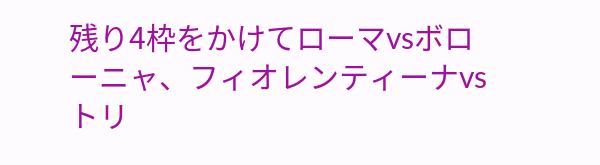残り4枠をかけてローマvsボローニャ、フィオレンティーナvsトリ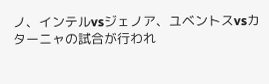ノ、インテルvsジェノア、ユベントスvsカターニャの試合が行われ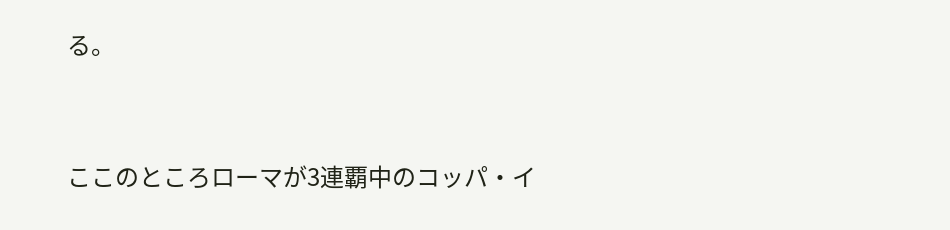る。




ここのところローマが3連覇中のコッパ・イ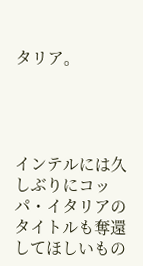タリア。




インテルには久しぶりにコッパ・イタリアのタイトルも奪還してほしいもの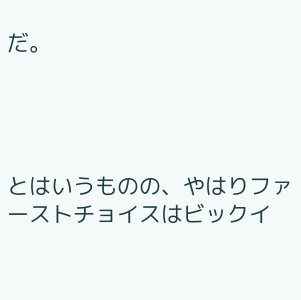だ。




とはいうものの、やはりファーストチョイスはビックイ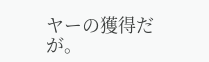ヤーの獲得だが。